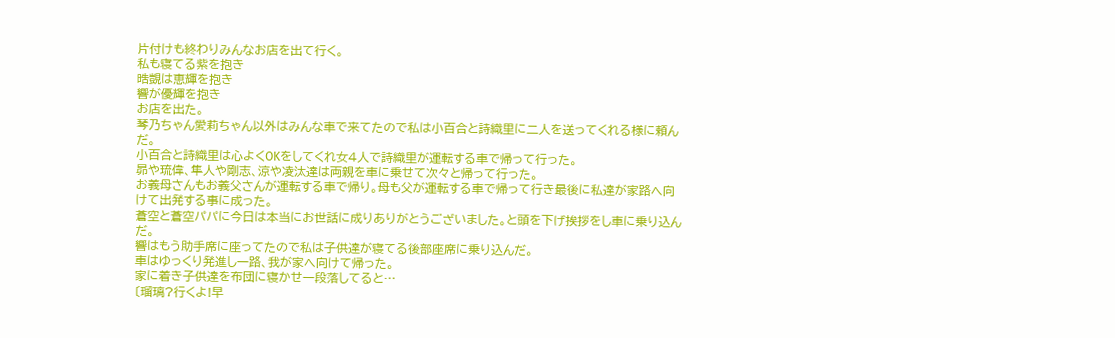片付けも終わりみんなお店を出て行く。
私も寝てる紫を抱き
晧覬は恵輝を抱き
響が優輝を抱き
お店を出た。
琴乃ちゃん愛莉ちゃん以外はみんな車で来てたので私は小百合と詩織里に二人を送ってくれる様に頼んだ。
小百合と詩織里は心よくOKをしてくれ女4人で詩織里が運転する車で帰って行った。
昴や琉偉、隼人や剛志、涼や凌汰達は両親を車に乗せて次々と帰って行った。
お義母さんもお義父さんが運転する車で帰り。母も父が運転する車で帰って行き最後に私達が家路へ向けて出発する事に成った。
蒼空と蒼空パパに今日は本当にお世話に成りありがとうございました。と頭を下げ挨拶をし車に乗り込んだ。
響はもう助手席に座ってたので私は子供達が寝てる後部座席に乗り込んだ。
車はゆっくり発進し一路、我が家へ向けて帰った。
家に着き子供達を布団に寝かせ一段落してると…
〔瑠璃?行くよ!早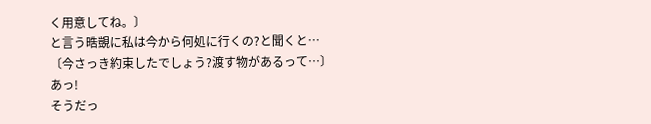く用意してね。〕
と言う晧覬に私は今から何処に行くの?と聞くと…
〔今さっき約束したでしょう?渡す物があるって…〕
あっ!
そうだっ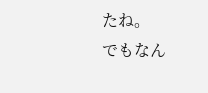たね。
でもなん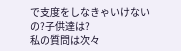で支度をしなきゃいけないの?子供達は?
私の質問は次々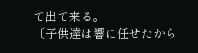て出て来る。
〔子供達は響に任せたから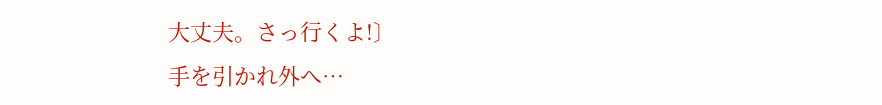大丈夫。さっ行くよ!〕
手を引かれ外へ…